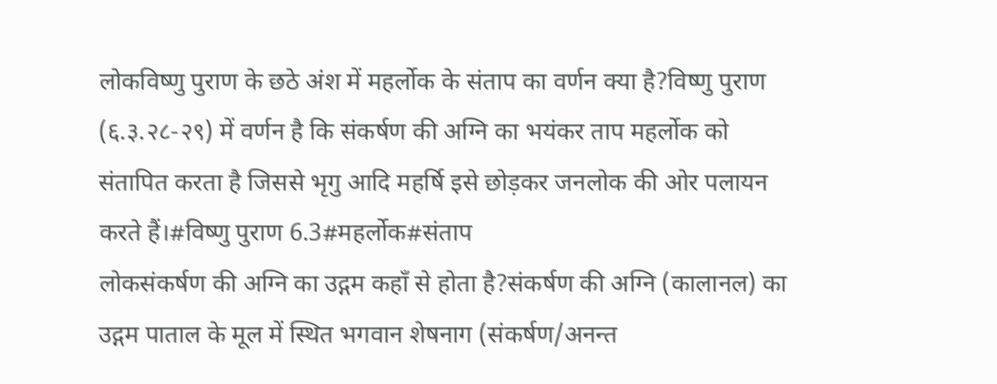लोकविष्णु पुराण के छठे अंश में महर्लोक के संताप का वर्णन क्या है?विष्णु पुराण (६.३.२८-२९) में वर्णन है कि संकर्षण की अग्नि का भयंकर ताप महर्लोक को संतापित करता है जिससे भृगु आदि महर्षि इसे छोड़कर जनलोक की ओर पलायन करते हैं।#विष्णु पुराण 6.3#महर्लोक#संताप
लोकसंकर्षण की अग्नि का उद्गम कहाँ से होता है?संकर्षण की अग्नि (कालानल) का उद्गम पाताल के मूल में स्थित भगवान शेषनाग (संकर्षण/अनन्त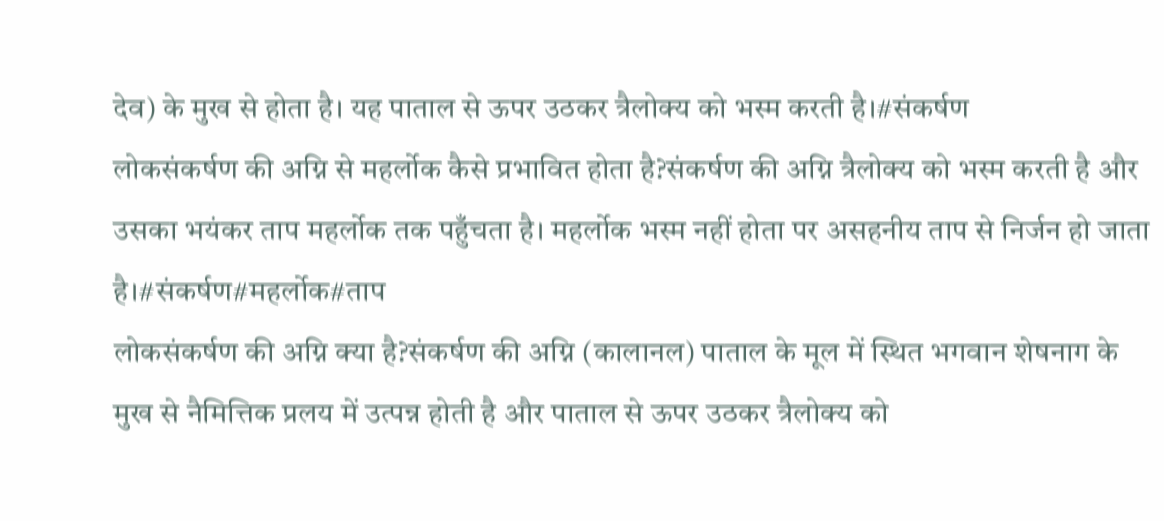देव) के मुख से होता है। यह पाताल से ऊपर उठकर त्रैलोक्य को भस्म करती है।#संकर्षण
लोकसंकर्षण की अग्नि से महर्लोक कैसे प्रभावित होता है?संकर्षण की अग्नि त्रैलोक्य को भस्म करती है और उसका भयंकर ताप महर्लोक तक पहुँचता है। महर्लोक भस्म नहीं होता पर असहनीय ताप से निर्जन हो जाता है।#संकर्षण#महर्लोक#ताप
लोकसंकर्षण की अग्नि क्या है?संकर्षण की अग्नि (कालानल) पाताल के मूल में स्थित भगवान शेषनाग के मुख से नैमित्तिक प्रलय में उत्पन्न होती है और पाताल से ऊपर उठकर त्रैलोक्य को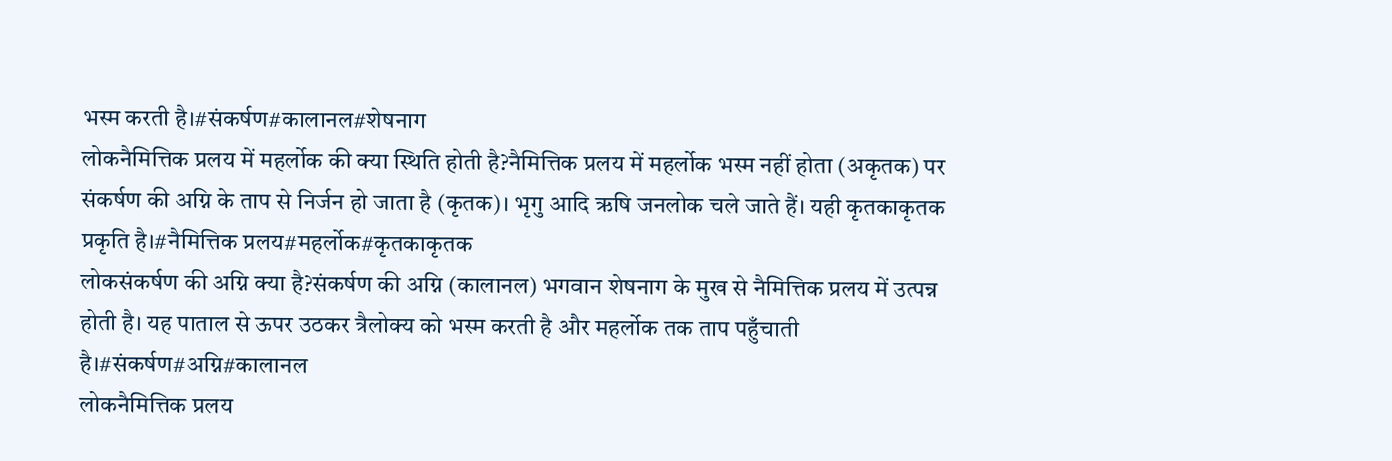भस्म करती है।#संकर्षण#कालानल#शेषनाग
लोकनैमित्तिक प्रलय में महर्लोक की क्या स्थिति होती है?नैमित्तिक प्रलय में महर्लोक भस्म नहीं होता (अकृतक) पर संकर्षण की अग्नि के ताप से निर्जन हो जाता है (कृतक)। भृगु आदि ऋषि जनलोक चले जाते हैं। यही कृतकाकृतक प्रकृति है।#नैमित्तिक प्रलय#महर्लोक#कृतकाकृतक
लोकसंकर्षण की अग्नि क्या है?संकर्षण की अग्नि (कालानल) भगवान शेषनाग के मुख से नैमित्तिक प्रलय में उत्पन्न होती है। यह पाताल से ऊपर उठकर त्रैलोक्य को भस्म करती है और महर्लोक तक ताप पहुँचाती है।#संकर्षण#अग्नि#कालानल
लोकनैमित्तिक प्रलय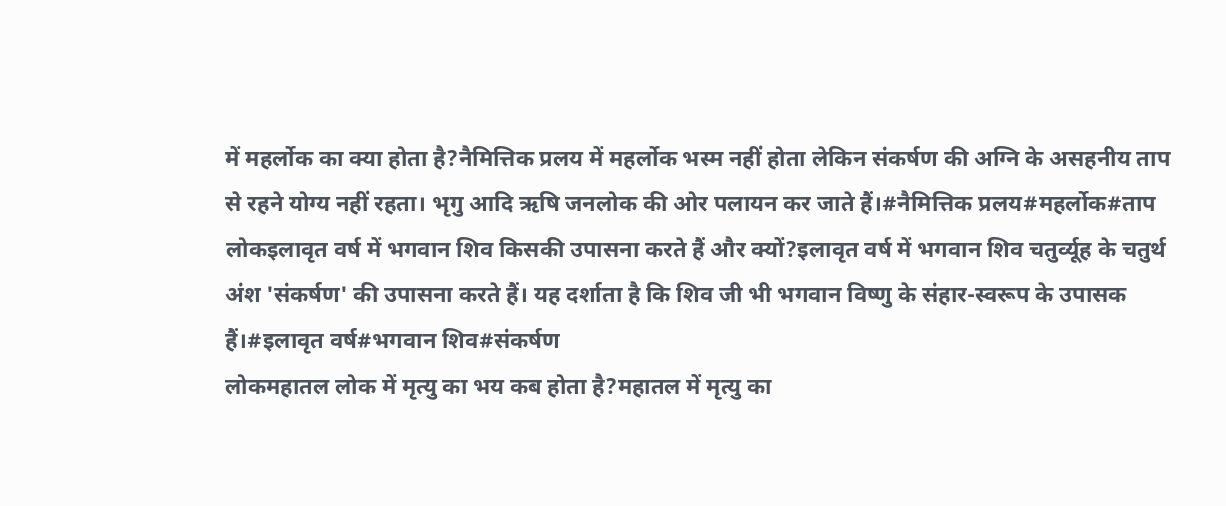में महर्लोक का क्या होता है?नैमित्तिक प्रलय में महर्लोक भस्म नहीं होता लेकिन संकर्षण की अग्नि के असहनीय ताप से रहने योग्य नहीं रहता। भृगु आदि ऋषि जनलोक की ओर पलायन कर जाते हैं।#नैमित्तिक प्रलय#महर्लोक#ताप
लोकइलावृत वर्ष में भगवान शिव किसकी उपासना करते हैं और क्यों?इलावृत वर्ष में भगवान शिव चतुर्व्यूह के चतुर्थ अंश 'संकर्षण' की उपासना करते हैं। यह दर्शाता है कि शिव जी भी भगवान विष्णु के संहार-स्वरूप के उपासक हैं।#इलावृत वर्ष#भगवान शिव#संकर्षण
लोकमहातल लोक में मृत्यु का भय कब होता है?महातल में मृत्यु का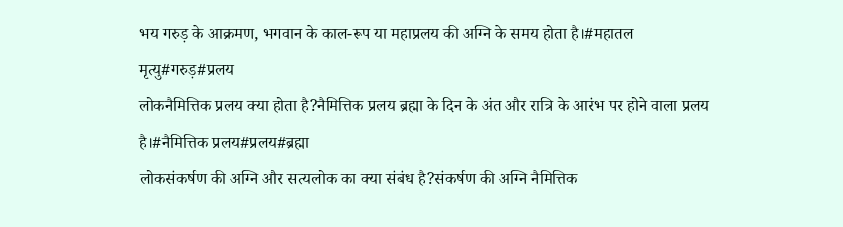भय गरुड़ के आक्रमण, भगवान के काल-रूप या महाप्रलय की अग्नि के समय होता है।#महातल मृत्यु#गरुड़#प्रलय
लोकनैमित्तिक प्रलय क्या होता है?नैमित्तिक प्रलय ब्रह्मा के दिन के अंत और रात्रि के आरंभ पर होने वाला प्रलय है।#नैमित्तिक प्रलय#प्रलय#ब्रह्मा
लोकसंकर्षण की अग्नि और सत्यलोक का क्या संबंध है?संकर्षण की अग्नि नैमित्तिक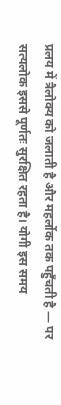प्रलय में त्रैलोक्य को जलाती है और महर्लोक तक पहुँचती है — पर सत्यलोक इससे पूर्णतः सुरक्षित रहता है। योगी इस समय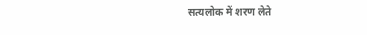सत्यलोक में शरण लेते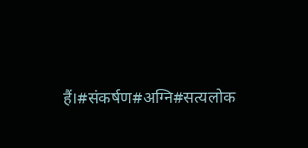हैं।#संकर्षण#अग्नि#सत्यलोक